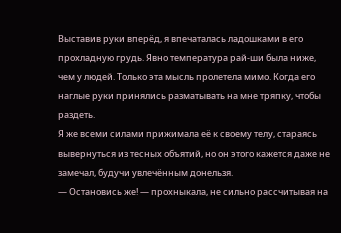Выставив руки вперёд, я впечаталась ладошками в его прохладную грудь. Явно температура рай-ши была ниже, чем у людей. Только эта мысль пролетела мимо. Когда его наглые руки принялись разматывать на мне тряпку, чтобы раздеть.
Я же всеми силами прижимала её к своему телу, стараясь вывернуться из тесных объятий, но он этого кажется даже не замечал, будучи увлечённым донельзя.
— Остановись же! — прохныкала, не сильно рассчитывая на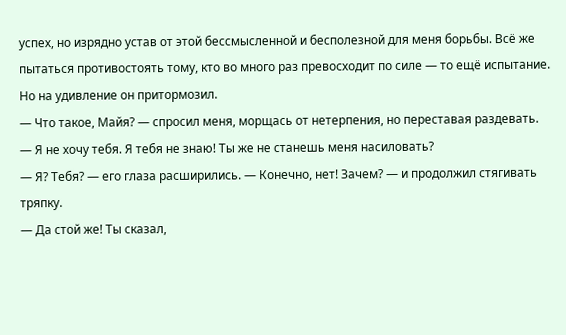успех, но изрядно устав от этой бессмысленной и бесполезной для меня борьбы. Всё же пытаться противостоять тому, кто во много раз превосходит по силе — то ещё испытание.
Но на удивление он притормозил.
— Что такое, Майя? — спросил меня, морщась от нетерпения, но переставая раздевать.
— Я не хочу тебя. Я тебя не знаю! Ты же не станешь меня насиловать?
— Я? Тебя? — его глаза расширились. — Конечно, нет! Зачем? — и продолжил стягивать тряпку.
— Да стой же! Ты сказал,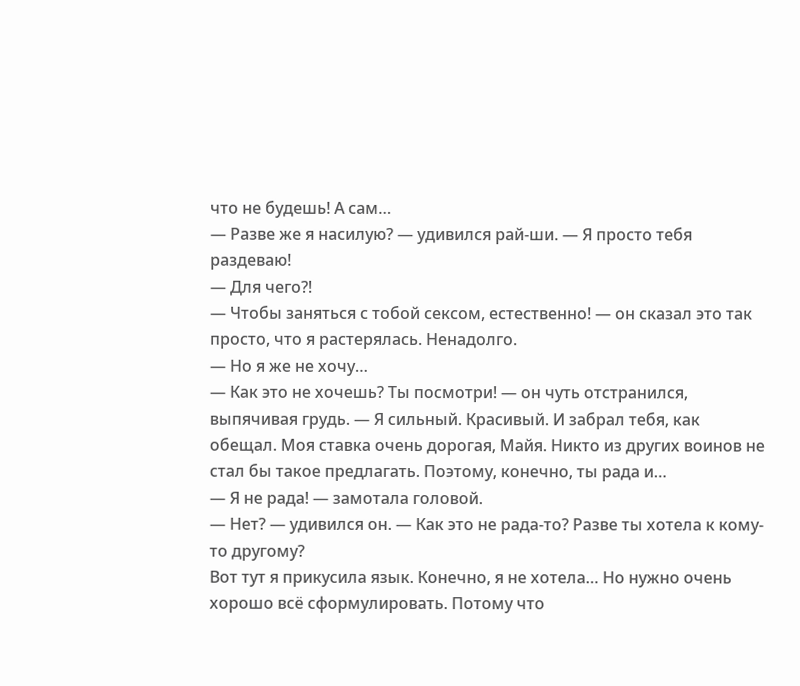что не будешь! А сам…
— Разве же я насилую? — удивился рай-ши. — Я просто тебя раздеваю!
— Для чего⁈
— Чтобы заняться с тобой сексом, естественно! — он сказал это так просто, что я растерялась. Ненадолго.
— Но я же не хочу…
— Как это не хочешь? Ты посмотри! — он чуть отстранился, выпячивая грудь. — Я сильный. Красивый. И забрал тебя, как обещал. Моя ставка очень дорогая, Майя. Никто из других воинов не стал бы такое предлагать. Поэтому, конечно, ты рада и…
— Я не рада! — замотала головой.
— Нет? — удивился он. — Как это не рада-то? Разве ты хотела к кому-то другому?
Вот тут я прикусила язык. Конечно, я не хотела… Но нужно очень хорошо всё сформулировать. Потому что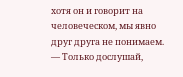хотя он и говорит на человеческом, мы явно друг друга не понимаем.
— Только дослушай,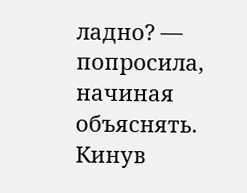ладно? — попросила, начиная объяснять.
Кинув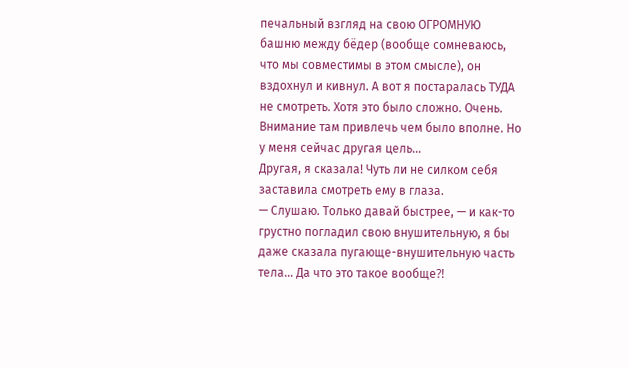печальный взгляд на свою ОГРОМНУЮ башню между бёдер (вообще сомневаюсь, что мы совместимы в этом смысле), он вздохнул и кивнул. А вот я постаралась ТУДА не смотреть. Хотя это было сложно. Очень. Внимание там привлечь чем было вполне. Но у меня сейчас другая цель…
Другая, я сказала! Чуть ли не силком себя заставила смотреть ему в глаза.
— Слушаю. Только давай быстрее, — и как-то грустно погладил свою внушительную, я бы даже сказала пугающе-внушительную часть тела… Да что это такое вообще⁈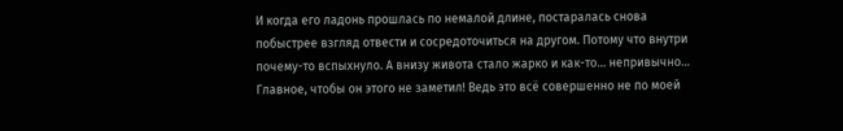И когда его ладонь прошлась по немалой длине, постаралась снова побыстрее взгляд отвести и сосредоточиться на другом. Потому что внутри почему-то вспыхнуло. А внизу живота стало жарко и как-то… непривычно… Главное, чтобы он этого не заметил! Ведь это всё совершенно не по моей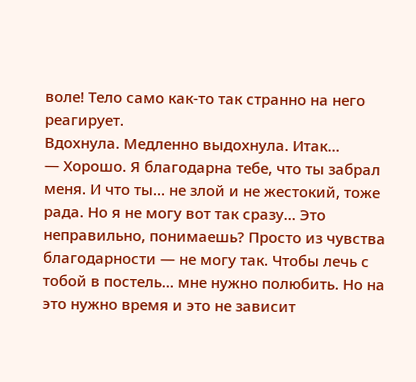воле! Тело само как-то так странно на него реагирует.
Вдохнула. Медленно выдохнула. Итак…
— Хорошо. Я благодарна тебе, что ты забрал меня. И что ты… не злой и не жестокий, тоже рада. Но я не могу вот так сразу… Это неправильно, понимаешь? Просто из чувства благодарности — не могу так. Чтобы лечь с тобой в постель… мне нужно полюбить. Но на это нужно время и это не зависит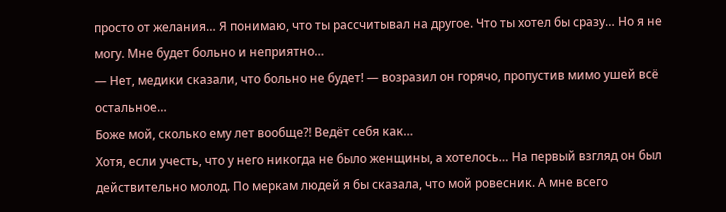просто от желания… Я понимаю, что ты рассчитывал на другое. Что ты хотел бы сразу… Но я не могу. Мне будет больно и неприятно…
— Нет, медики сказали, что больно не будет! — возразил он горячо, пропустив мимо ушей всё остальное…
Боже мой, сколько ему лет вообще⁈ Ведёт себя как…
Хотя, если учесть, что у него никогда не было женщины, а хотелось… На первый взгляд он был действительно молод. По меркам людей я бы сказала, что мой ровесник. А мне всего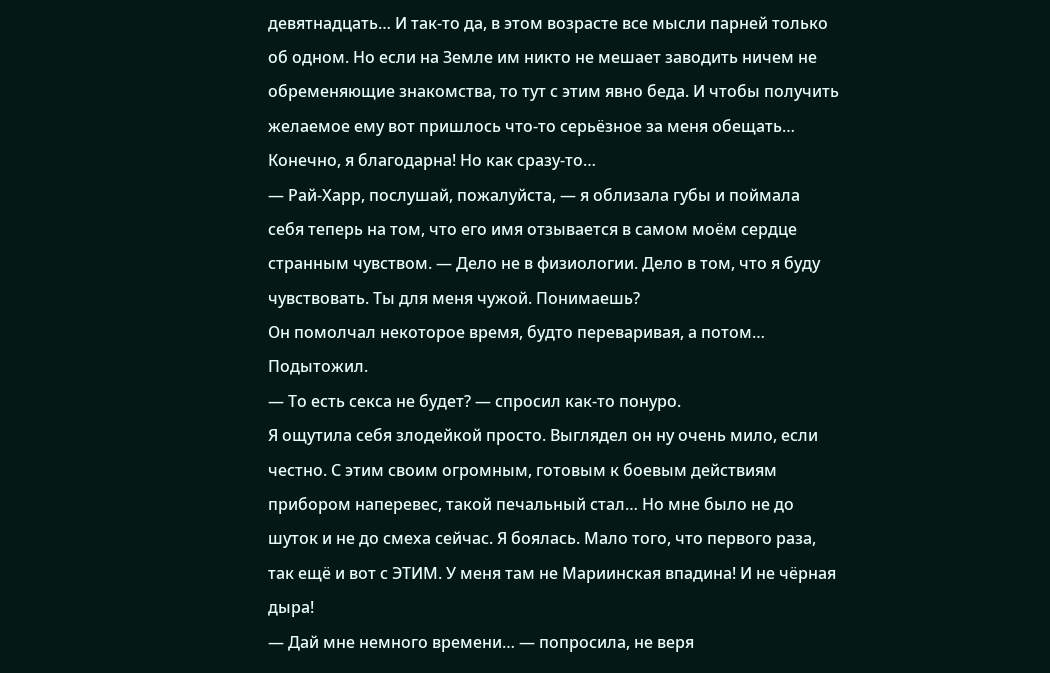девятнадцать… И так-то да, в этом возрасте все мысли парней только об одном. Но если на Земле им никто не мешает заводить ничем не обременяющие знакомства, то тут с этим явно беда. И чтобы получить желаемое ему вот пришлось что-то серьёзное за меня обещать…
Конечно, я благодарна! Но как сразу-то…
— Рай-Харр, послушай, пожалуйста, — я облизала губы и поймала себя теперь на том, что его имя отзывается в самом моём сердце странным чувством. — Дело не в физиологии. Дело в том, что я буду чувствовать. Ты для меня чужой. Понимаешь?
Он помолчал некоторое время, будто переваривая, а потом… Подытожил.
— То есть секса не будет? — спросил как-то понуро.
Я ощутила себя злодейкой просто. Выглядел он ну очень мило, если честно. С этим своим огромным, готовым к боевым действиям прибором наперевес, такой печальный стал… Но мне было не до шуток и не до смеха сейчас. Я боялась. Мало того, что первого раза, так ещё и вот с ЭТИМ. У меня там не Мариинская впадина! И не чёрная дыра!
— Дай мне немного времени… — попросила, не веря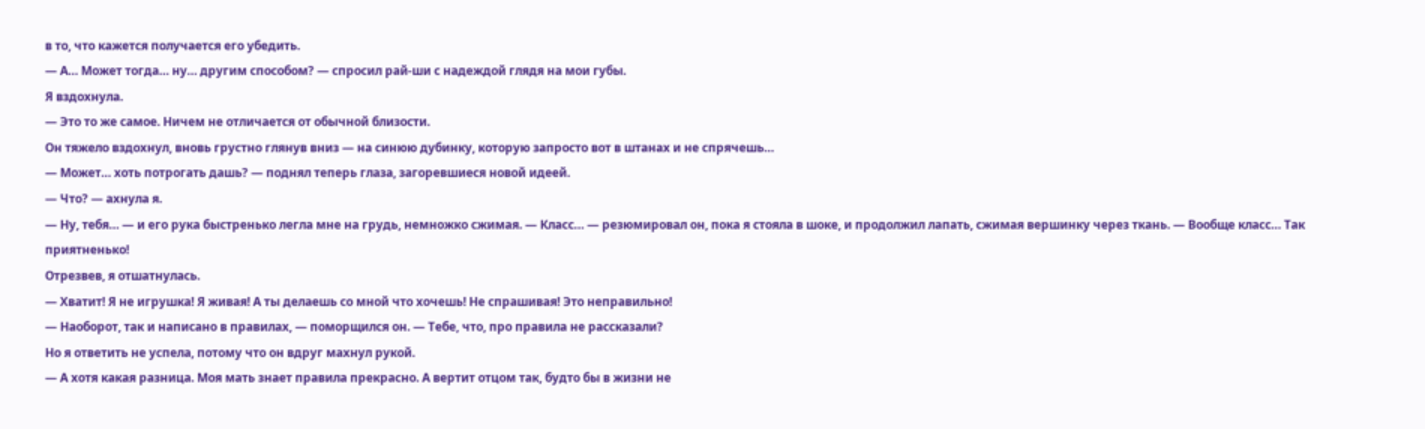в то, что кажется получается его убедить.
— А… Может тогда… ну… другим способом? — спросил рай-ши с надеждой глядя на мои губы.
Я вздохнула.
— Это то же самое. Ничем не отличается от обычной близости.
Он тяжело вздохнул, вновь грустно глянув вниз — на синюю дубинку, которую запросто вот в штанах и не спрячешь…
— Может… хоть потрогать дашь? — поднял теперь глаза, загоревшиеся новой идеей.
— Что? — ахнула я.
— Ну, тебя… — и его рука быстренько легла мне на грудь, немножко сжимая. — Класс… — резюмировал он, пока я стояла в шоке, и продолжил лапать, сжимая вершинку через ткань. — Вообще класс… Так приятненько!
Отрезвев, я отшатнулась.
— Хватит! Я не игрушка! Я живая! А ты делаешь со мной что хочешь! Не спрашивая! Это неправильно!
— Наоборот, так и написано в правилах, — поморщился он. — Тебе, что, про правила не рассказали?
Но я ответить не успела, потому что он вдруг махнул рукой.
— А хотя какая разница. Моя мать знает правила прекрасно. А вертит отцом так, будто бы в жизни не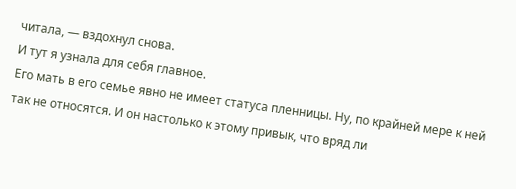читала, — вздохнул снова.
И тут я узнала для себя главное.
Его мать в его семье явно не имеет статуса пленницы. Ну, по крайней мере к ней так не относятся. И он настолько к этому привык, что вряд ли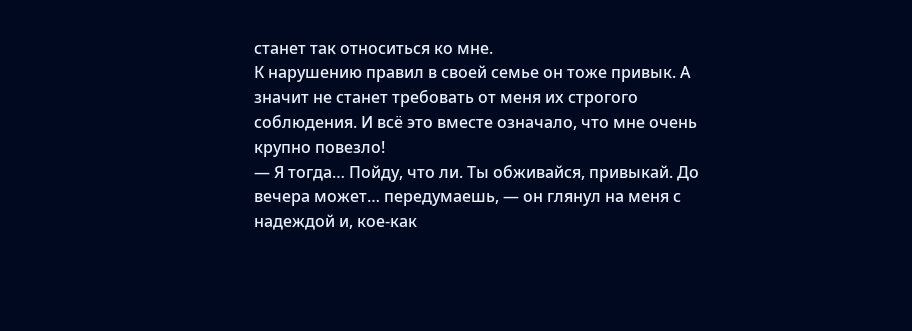станет так относиться ко мне.
К нарушению правил в своей семье он тоже привык. А значит не станет требовать от меня их строгого соблюдения. И всё это вместе означало, что мне очень крупно повезло!
— Я тогда… Пойду, что ли. Ты обживайся, привыкай. До вечера может… передумаешь, — он глянул на меня с надеждой и, кое-как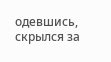одевшись, скрылся за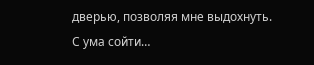дверью, позволяя мне выдохнуть.
С ума сойти…